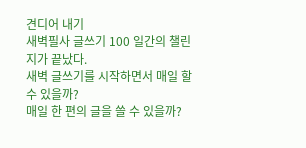견디어 내기
새벽필사 글쓰기 100 일간의 챌린지가 끝났다.
새벽 글쓰기를 시작하면서 매일 할 수 있을까?
매일 한 편의 글을 쓸 수 있을까?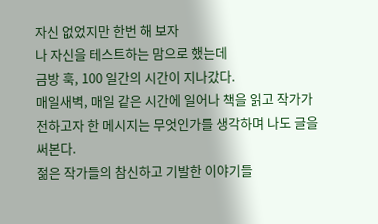자신 없었지만 한번 해 보자
나 자신을 테스트하는 맘으로 했는데
금방 훅, 100 일간의 시간이 지나갔다.
매일새벽, 매일 같은 시간에 일어나 책을 읽고 작가가 전하고자 한 메시지는 무엇인가를 생각하며 나도 글을 써본다.
젊은 작가들의 참신하고 기발한 이야기들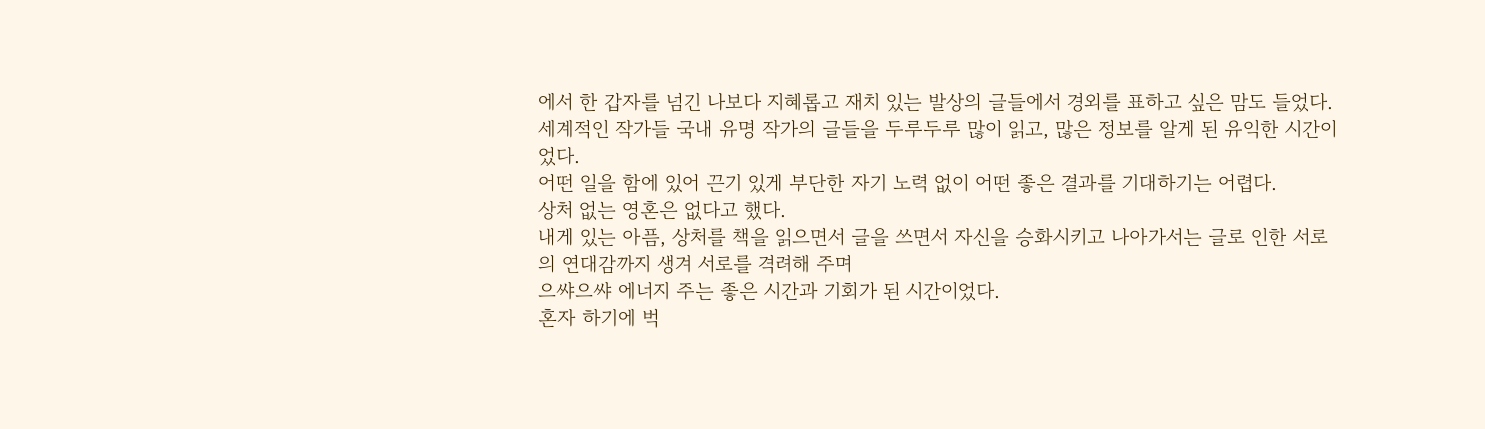에서 한 갑자를 넘긴 나보다 지혜롭고 재치 있는 발상의 글들에서 경외를 표하고 싶은 맘도 들었다.
세계적인 작가들 국내 유명 작가의 글들을 두루두루 많이 읽고, 많은 정보를 알게 된 유익한 시간이었다.
어떤 일을 함에 있어 끈기 있게 부단한 자기 노력 없이 어떤 좋은 결과를 기대하기는 어렵다.
상처 없는 영혼은 없다고 했다.
내게 있는 아픔, 상처를 책을 읽으면서 글을 쓰면서 자신을 승화시키고 나아가서는 글로 인한 서로의 연대감까지 생겨 서로를 격려해 주며
으쌰으쌰 에너지 주는 좋은 시간과 기회가 된 시간이었다.
혼자 하기에 벅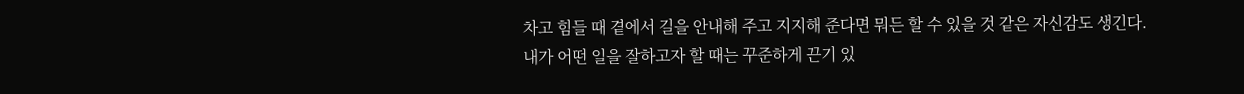차고 힘들 때 곁에서 길을 안내해 주고 지지해 준다면 뭐든 할 수 있을 것 같은 자신감도 생긴다.
내가 어떤 일을 잘하고자 할 때는 꾸준하게 끈기 있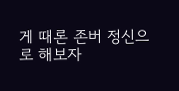게 때론 존버 정신으로 해보자